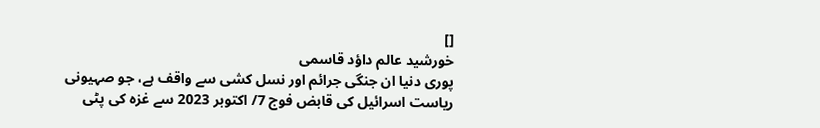[]
خورشید عالم داؤد قاسمی
پوری دنیا ان جنگی جرائم اور نسل کشی سے واقف ہے، جو صہیونی ریاست اسرائیل کی قابض فوج 7/ اکتوبر 2023 سے غزہ کی پٹی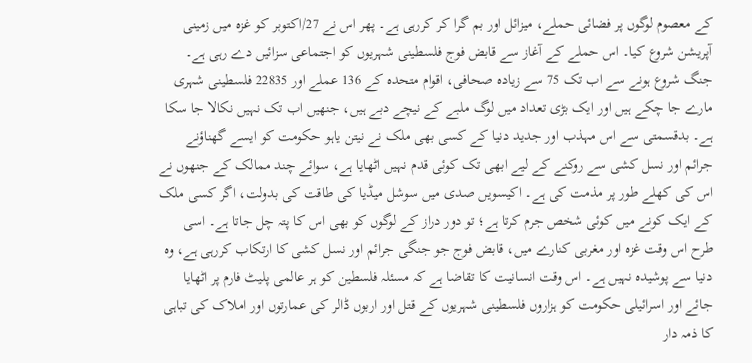کے معصوم لوگوں پر فضائی حملے، میزائل اور بم گرا کر کررہی ہے۔ پھر اس نے 27/اکتوبر کو غزہ میں زمینی آپریشن شروع کیا۔ اس حملے کے آغاز سے قابض فوج فلسطینی شہریوں کو اجتماعی سزائیں دے رہی ہے۔ جنگ شروع ہونے سے اب تک 75 سے زیادہ صحافی، اقوام متحدہ کے 136 عملے اور 22835 فلسطینی شہری مارے جا چکے ہیں اور ایک بڑی تعداد میں لوگ ملبے کے نیچے دبے ہیں، جنھیں اب تک نہیں نکالا جا سکا ہے۔ بدقسمتی سے اس مہذب اور جدید دنیا کے کسی بھی ملک نے نیتن یاہو حکومت کو ایسے گھناؤنے جرائم اور نسل کشی سے روکنے کے لیے ابھی تک کوئی قدم نہیں اٹھایا ہے، سوائے چند ممالک کے جنھوں نے اس کی کھلے طور پر مذمت کی ہے۔ اکیسویں صدی میں سوشل میڈیا کی طاقت کی بدولت، اگر کسی ملک کے ایک کونے میں کوئی شخص جرم کرتا ہے؛ تو دور دراز کے لوگوں کو بھی اس کا پتہ چل جاتا ہے۔ اسی طرح اس وقت غزہ اور مغربی کنارے میں، قابض فوج جو جنگی جرائم اور نسل کشی کا ارتکاب کررہی ہے، وہ دنیا سے پوشیدہ نہیں ہے۔ اس وقت انسانیت کا تقاضا ہے کہ مسئلہ فلسطین کو ہر عالمی پلیٹ فارم پر اٹھایا جائے اور اسرائیلی حکومت کو ہزاروں فلسطینی شہریوں کے قتل اور اربوں ڈالر کی عمارتوں اور املاک کی تباہی کا ذمہ دار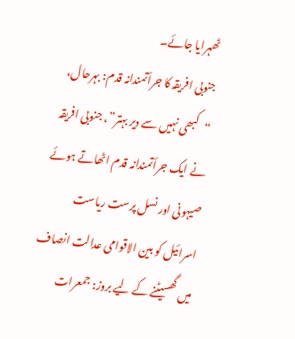ٹھہرایا جائے۔
جنوبی افریقہ کا جرأتمندانہ قدم: بہرحال، “کبھی نہیں سے دیر بہتر”، جنوبی افریقہ نے ایک جرأتمندانہ قدم اٹھاتے ہوئے صیہونی اور نسل پرست ریاست اسرائیل کو بین الاقوامی عدالت انصاف میں گھسیٹنے کے لیے بروز: جمعرات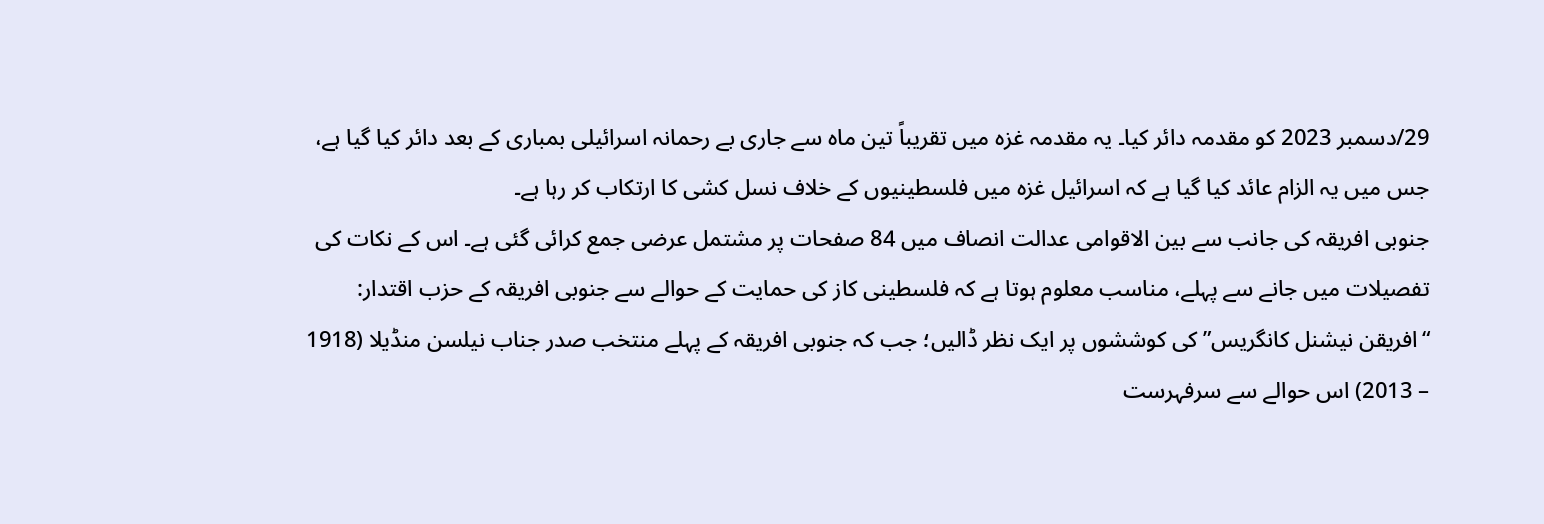29/دسمبر 2023 کو مقدمہ دائر کیا۔ یہ مقدمہ غزہ میں تقریباً تین ماہ سے جاری بے رحمانہ اسرائیلی بمباری کے بعد دائر کیا گیا ہے، جس میں یہ الزام عائد کیا گیا ہے کہ اسرائیل غزہ میں فلسطینیوں کے خلاف نسل کشی کا ارتکاب کر رہا ہے۔
جنوبی افریقہ کی جانب سے بین الاقوامی عدالت انصاف میں 84 صفحات پر مشتمل عرضی جمع کرائی گئی ہے۔ اس کے نکات کی تفصیلات میں جانے سے پہلے، مناسب معلوم ہوتا ہے کہ فلسطینی کاز کی حمایت کے حوالے سے جنوبی افریقہ کے حزب اقتدار: “افریقن نیشنل کانگریس” کی کوششوں پر ایک نظر ڈالیں؛ جب کہ جنوبی افریقہ کے پہلے منتخب صدر جناب نیلسن منڈیلا (1918 – 2013) اس حوالے سے سرفہرست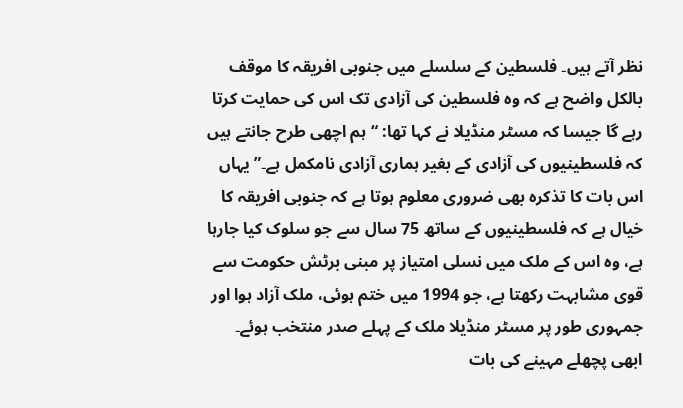نظر آتے ہیں۔ فلسطین کے سلسلے میں جنوبی افریقہ کا موقف بالکل واضح ہے کہ وہ فلسطین کی آزادی تک اس کی حمایت کرتا رہے گا جیسا کہ مسٹر منڈیلا نے کہا تھا: “ہم اچھی طرح جانتے ہیں کہ فلسطینیوں کی آزادی کے بغیر ہماری آزادی نامکمل ہے۔” یہاں اس بات کا تذکرہ بھی ضروری معلوم ہوتا ہے کہ جنوبی افریقہ کا خیال ہے کہ فلسطینیوں کے ساتھ 75 سال سے جو سلوک کیا جارہا ہے، وہ اس کے ملک میں نسلی امتیاز پر مبنی برٹش حکومت سے قوی مشابہت رکھتا ہے، جو 1994 میں ختم ہوئی، ملک آزاد ہوا اور جمہوری طور پر مسٹر منڈیلا ملک کے پہلے صدر منتخب ہوئے۔ ابھی پچھلے مہینے کی بات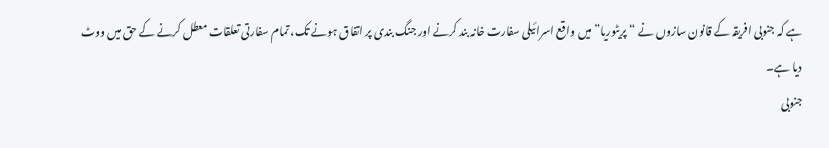ہے کہ جنوبی افریقہ کے قانون سازوں نے “پریٹوریا” میں واقع اسرائیلی سفارت خانہ بند کرنے اور جنگ بندی پر اتفاق ہونے تک، تمام سفارتی تعلقات معطل کرنے کے حق میں ووٹ دیا ہے۔
جنوبی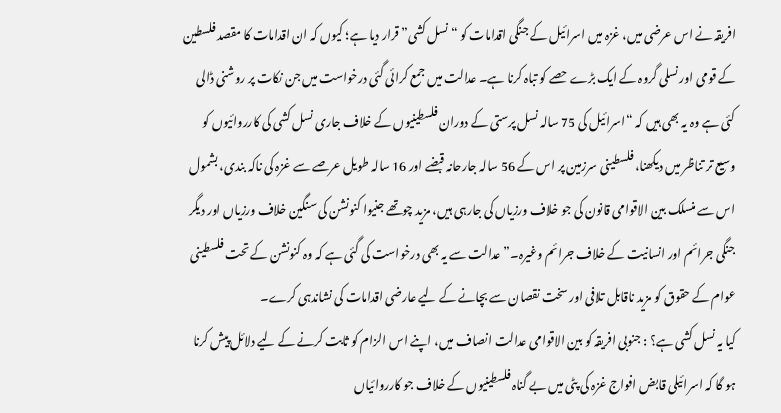افریقہ نے اس عرضی میں، غزہ میں اسرائیل کے جنگی اقدامات کو “نسل کشی” قرار دیا ہے؛ کیوں کہ ان اقدامات کا مقصد فلسطین کے قومی اور نسلی گروہ کے ایک بڑے حصے کو تباہ کرنا ہے۔ عدالت میں جمع کرائی گئی درخواست میں جن نکات پر روشنی ڈالی کئی ہے وہ یہ بھی ہیں کہ “اسرائیل کی 75 سالہ نسل پرستی کے دوران فلسطینیوں کے خلاف جاری نسل کشی کی کارروائیوں کو وسیع تر تناظر میں دیکھنا، فلسطینی سرزمین پر اس کے 56 سالہ جارحانہ قبضے اور 16 سالہ طویل عرصے سے غزہ کی ناکہ بندی، بشمول اس سے منسلک بین الاقوامی قانون کی جو خلاف ورزیاں کی جارہی ہیں، مزید چوتھے جنیوا کنونشن کی سنگین خلاف ورزیاں اور دیگر جنگی جرائم اور انسانیت کے خلاف جرائم وغیرہ۔” عدالت سے یہ بھی درخواست کی گئی ہے کہ وہ کنونشن کے تحت فلسطینی عوام کے حقوق کو مزید ناقابل تلافی اور سخت نقصان سے بچانے کے لیے عارضی اقدامات کی نشاندہی کرے۔
کیا یہ نسل کشی ہے؟ : جنوبی افریقہ کو بین الاقوامی عدالت انصاف میں، اپنے اس الزام کو ثابت کرنے کے لیے دلائل پیش کرنا ہو گا کہ اسرائیلی قابض افواج غزہ کی پٹی میں بے گناہ فلسطینیوں کے خلاف جو کارروائیاں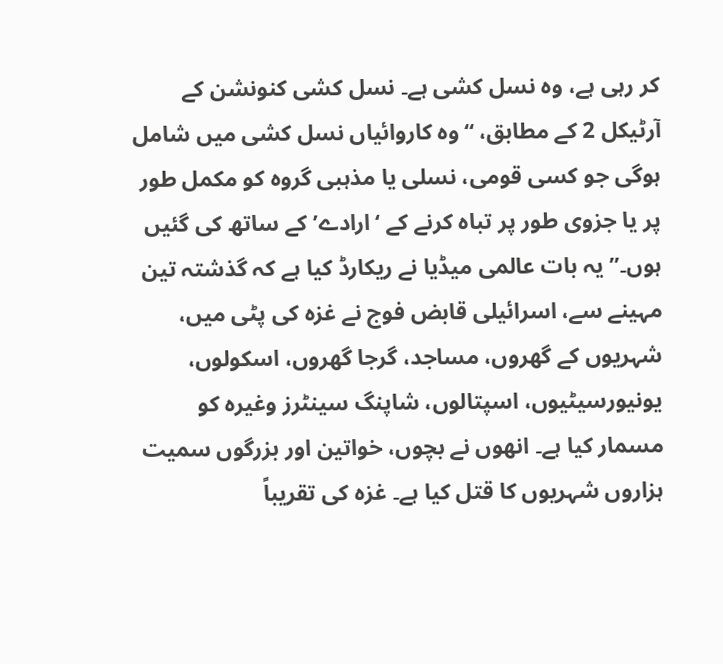کر رہی ہے، وہ نسل کشی ہے۔ نسل کشی کنونشن کے آرٹیکل 2 کے مطابق، “وہ کاروائیاں نسل کشی میں شامل ہوگی جو کسی قومی، نسلی یا مذہبی گروہ کو مکمل طور پر یا جزوی طور پر تباہ کرنے کے ‘ارادے’ کے ساتھ کی گئیں ہوں۔” یہ بات عالمی میڈیا نے ریکارڈ کیا ہے کہ گذشتہ تین مہینے سے، اسرائیلی قابض فوج نے غزہ کی پٹی میں، شہریوں کے گھروں، مساجد، گرجا گھروں، اسکولوں، یونیورسیٹیوں، اسپتالوں، شاپنگ سینٹرز وغیرہ کو مسمار کیا ہے۔ انھوں نے بچوں، خواتین اور بزرگوں سمیت ہزاروں شہریوں کا قتل کیا ہے۔ غزہ کی تقریباً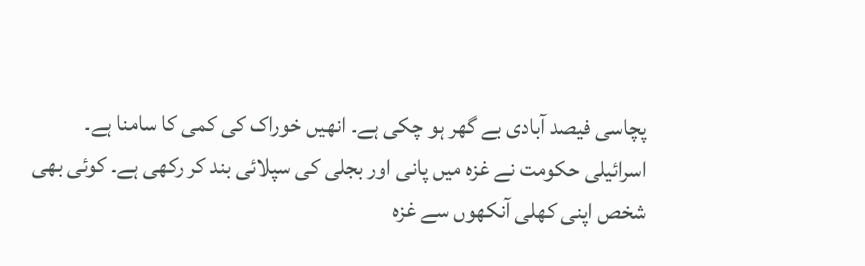پچاسی فیصد آبادی بے گھر ہو چکی ہے۔ انھیں خوراک کی کمی کا سامنا ہے۔ اسرائیلی حکومت نے غزہ میں پانی اور بجلی کی سپلائی بند کر رکھی ہے۔ کوئی بھی شخص اپنی کھلی آنکھوں سے غزہ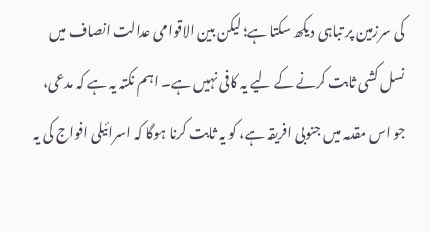کی سرزمین پر تباہی دیکھ سکتا ہے؛ لیکن بین الاقوامی عدالت انصاف میں نسل کشی ثابت کرنے کے لیے یہ کافی نہیں ہے۔ اہم نکتہ یہ ہے کہ مدعی، جو اس مقدمہ میں جنوبی افریقہ ہے، کو یہ ثابت کرنا ہوگا کہ اسرائیلی افواج کی یہ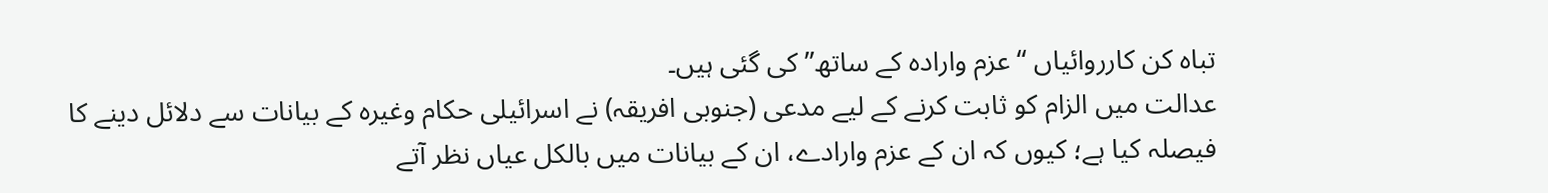تباہ کن کارروائیاں “عزم وارادہ کے ساتھ” کی گئی ہیں۔
عدالت میں الزام کو ثابت کرنے کے لیے مدعی (جنوبی افریقہ) نے اسرائیلی حکام وغیرہ کے بیانات سے دلائل دینے کا فیصلہ کیا ہے؛ کیوں کہ ان کے عزم وارادے، ان کے بیانات میں بالکل عیاں نظر آتے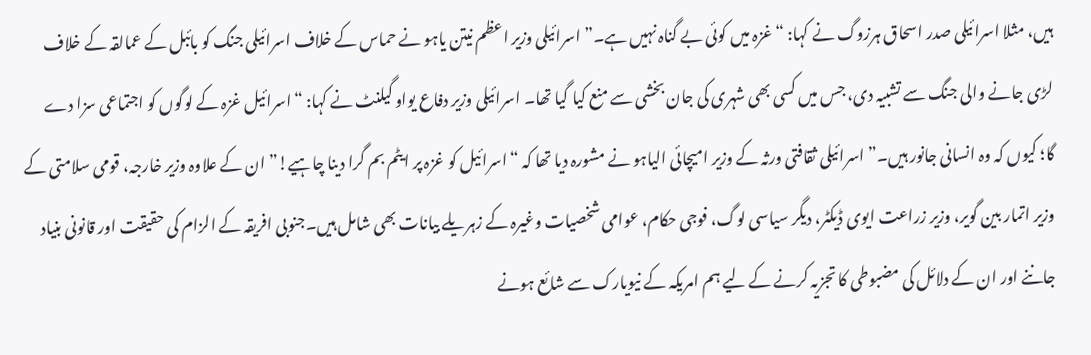ہیں، مثلا اسرائیلی صدر اسحاق ہرزوگ نے کہا: “غزہ میں کوئی بے گناہ نہیں ہے۔” اسرائیلی وزیر اعظم نیتن یاہو نے حماس کے خلاف اسرائیلی جنگ کو بائبل کے عمالقہ کے خلاف لڑی جانے والی جنگ سے تشبیہ دی، جس میں کسی بھی شہری کی جان بخشی سے منع کیا گیا تھا۔ اسرائیلی وزیر دفاع یواو گیلنٹ نے کہا: “اسرائیل غزہ کے لوگوں کو اجتماعی سزا دے گا؛ کیوں کہ وہ انسانی جانور ہیں۔” اسرائیلی ثقافتی ورثہ کے وزیر امیچائی الیاہو نے مشورہ دیا تھا کہ “اسرائیل کو غزہ پر ایٹم بم گرا دینا چاہیے!” ان کے علاوہ وزیر خارجہ، قومی سلامتی کے وزیر اتمار بین گویر، وزیر زراعت ایوی ڈیکٹر، دیگر سیاسی لوگ، فوجی حکام، عوامی شخصیات وغیرہ کے زہریلے بیانات بھی شامل ہیں۔جنوبی افریقہ کے الزام کی حقیقت اور قانونی بنیاد جاننے اور ان کے دلائل کی مضبوطی کا تجزیہ کرنے کے لیے ہم امریکہ کے نیویارک سے شائع ہونے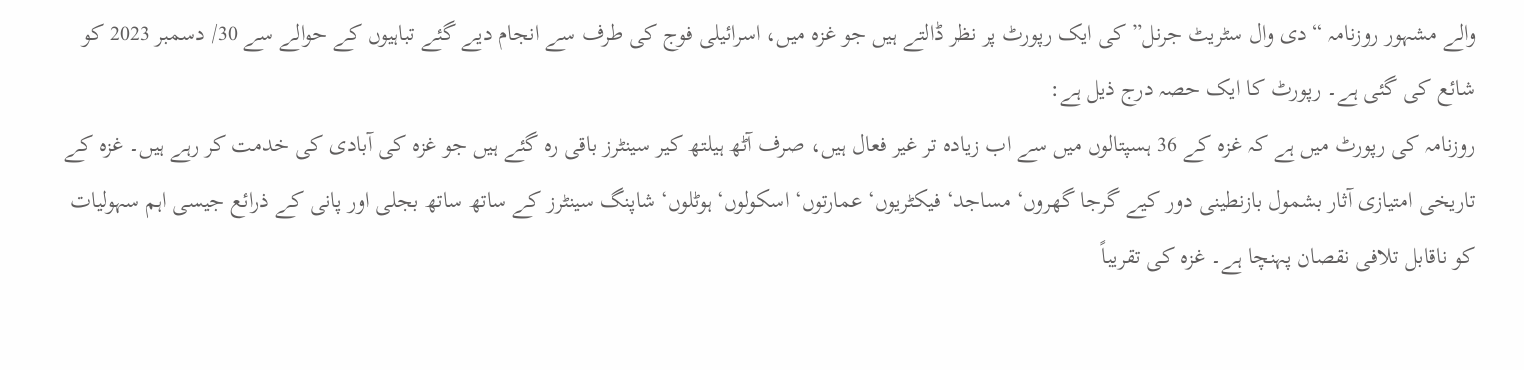والے مشہور روزنامہ “دی وال سٹریٹ جرنل” کی ایک رپورٹ پر نظر ڈالتے ہیں جو غزہ میں، اسرائیلی فوج کی طرف سے انجام دیے گئے تباہیوں کے حوالے سے 30/ دسمبر 2023 کو شائع کی گئی ہے۔ رپورٹ کا ایک حصہ درج ذیل ہے:
روزنامہ کی رپورٹ میں ہے کہ غزہ کے 36 ہسپتالوں میں سے اب زیادہ تر غیر فعال ہیں، صرف آٹھ ہیلتھ کیر سینٹرز باقی رہ گئے ہیں جو غزہ کی آبادی کی خدمت کر رہے ہیں۔ غزہ کے تاریخی امتیازی آثار بشمول بازنطینی دور کیے گرجا گھروں‘ مساجد‘ فیکٹریوں‘ عمارتوں‘ اسکولوں‘ ہوٹلوں‘ شاپنگ سینٹرز کے ساتھ ساتھ بجلی اور پانی کے ذرائع جیسی اہم سہولیات کو ناقابل تلافی نقصان پہنچا ہے۔ غزہ کی تقریباً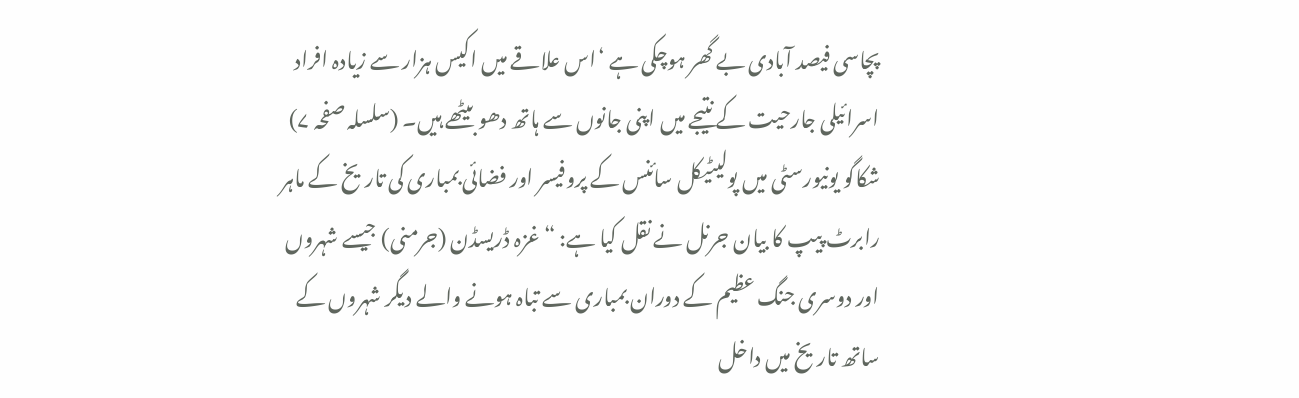پچاسی فیصد آبادی بے گھر ہوچکی ہے ‘اس علاقے میں اکیس ہزار سے زیادہ افراد اسرائیلی جارحیت کے نتیجے میں اپنی جانوں سے ہاتھ دھو بیٹھے ہیں۔ (سلسلہ صفحہ ۷)
شکاگو یونیورسٹی میں پولیٹیکل سائنس کے پروفیسر اور فضائی بمباری کی تاریخ کے ماہر رابرٹ پیپ کا بیان جرنل نے نقل کیا ہے: “غزہ ڈریسڈن (جرمنی) جیسے شہروں اور دوسری جنگ عظیم کے دوران بمباری سے تباہ ہونے والے دیگر شہروں کے ساتھ تاریخ میں داخل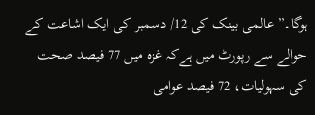ہوگا۔” عالمی بینک کی 12/ دسمبر کی ایک اشاعت کے حوالے سے رپورٹ میں ہےکہ غزہ میں 77 فیصد صحت کی سہولیات، 72 فیصد عوامی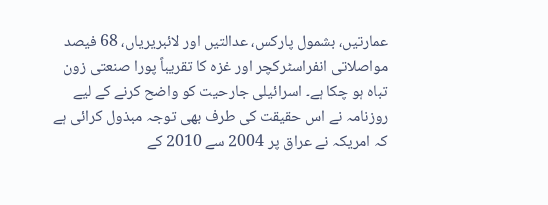عمارتیں، بشمول پارکس، عدالتیں اور لائبریریاں، 68 فیصد مواصلاتی انفراسٹرکچر اور غزہ کا تقریباً پورا صنعتی زون تباہ ہو چکا ہے۔ اسرائیلی جارحیت کو واضح کرنے کے لیے روزنامہ نے اس حقیقت کی طرف بھی توجہ مبذول کرائی ہے کہ امریکہ نے عراق پر 2004 سے 2010 کے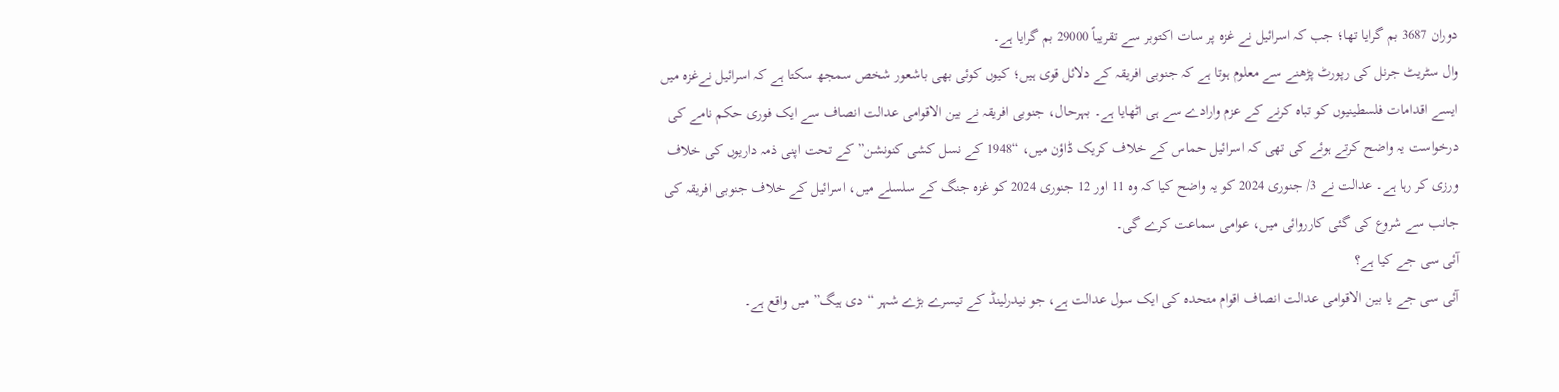دوران 3687 بم گرایا تھا؛ جب کہ اسرائیل نے غزہ پر سات اکتوبر سے تقریباً 29000 بم گرایا ہے۔
وال سٹریٹ جرنل کی رپورٹ پڑھنے سے معلوم ہوتا ہے کہ جنوبی افریقہ کے دلائل قوی ہیں؛ کیوں کوئی بھی باشعور شخص سمجھ سکتا ہے کہ اسرائیل نےغزہ میں ایسے اقدامات فلسطینیوں کو تباہ کرنے کے عزم وارادے سے ہی اٹھایا ہے۔ بہرحال، جنوبی افریقہ نے بین الاقوامی عدالت انصاف سے ایک فوری حکم نامے کی درخواست یہ واضح کرتے ہوئے کی تھی کہ اسرائیل حماس کے خلاف کریک ڈاؤن میں، “1948 کے نسل کشی کنونشن” کے تحت اپنی ذمہ داریوں کی خلاف ورزی کر رہا ہے۔ عدالت نے 3/ جنوری 2024 کو یہ واضح کیا کہ وہ 11 اور 12 جنوری 2024 کو غزہ جنگ کے سلسلے میں، اسرائیل کے خلاف جنوبی افریقہ کی جانب سے شروع کی گئی کارروائی میں، عوامی سماعت کرے گی۔
آئی سی جے کیا ہے؟
آئی سی جے یا بین الاقوامی عدالت انصاف اقوام متحدہ کی ایک سول عدالت ہے، جو نیدرلینڈ کے تیسرے بڑے شہر “دی ہیگ” میں واقع ہے۔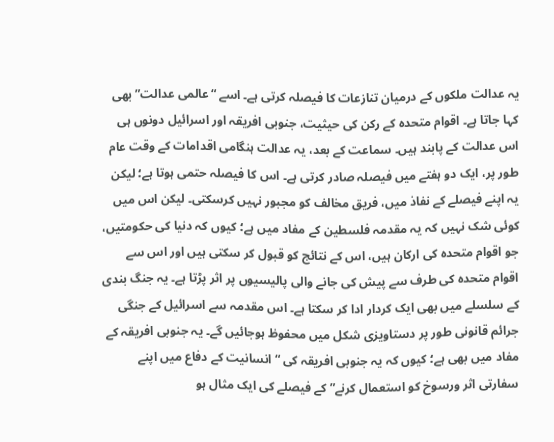یہ عدالت ملکوں کے درمیان تنازعات کا فیصلہ کرتی ہے۔ اسے “عالمی عدالت” بھی کہا جاتا ہے۔ اقوام متحدہ کے رکن کی حیثیت، جنوبی افریقہ اور اسرائیل دونوں ہی اس عدالت کے پابند ہیں۔ سماعت کے بعد، یہ عدالت ہنگامی اقدامات کے وقت عام طور پر، ایک دو ہفتے میں فیصلہ صادر کرتی ہے۔ اس کا فیصلہ حتمی ہوتا ہے؛ لیکن یہ اپنے فیصلے کے نفاذ میں، فریق مخالف کو مجبور نہیں کرسکتی۔ لیکن اس میں کوئی شک نہیں کہ یہ مقدمہ فلسطین کے مفاد میں ہے؛ کیوں کہ دنیا کی حکومتیں، جو اقوام متحدہ کی ارکان ہیں، اس کے نتائج کو قبول کر سکتی ہیں اور اس سے اقوام متحدہ کی طرف سے پیش کی جانے والی پالیسیوں پر اثر پڑتا ہے۔ یہ جنگ بندی کے سلسلے میں بھی ایک کردار ادا کر سکتا ہے۔ اس مقدمہ سے اسرائیل کے جنگی جرائم قانونی طور پر دستاویزی شکل میں محفوظ ہوجائیں گے۔ یہ جنوبی افریقہ کے مفاد میں بھی ہے؛ کیوں کہ یہ جنوبی افریقہ کی “انسانیت کے دفاع میں اپنے سفارتی اثر ورسوخ کو استعمال کرنے” کے فیصلے کی ایک مثال ہو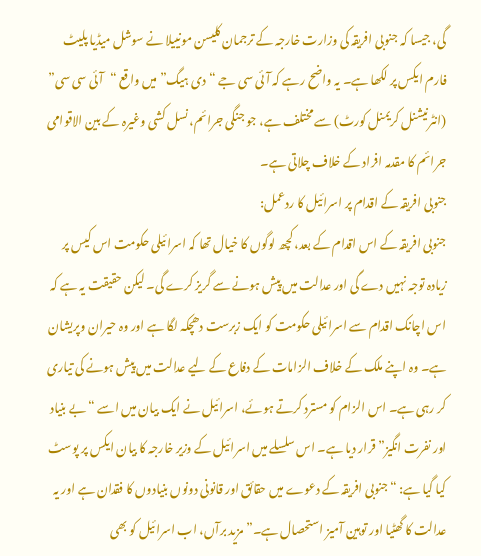گی، جیسا کہ جنوبی افریقہ کی وزارت خارجہ کے ترجمان کلیسن مونییلا نے سوشل میڈیا پلیٹ فارم ایکس پر لکھا ہے۔ یہ واضح رہے کہ آئی سی جے “دی ہیگ” میں واقع “آئی سی سی” (انٹرنیشنل کریمنل کورٹ) سے مختلف ہے، جو جنگی جرائم، نسل کشی وغیرہ کے بین الاقوامی جرائم کا مقدمہ افراد کے خلاف چلاتی ہے۔
جنوبی افریقہ کے اقدام پر اسرائیل کا ردعمل:
جنوبی افریقہ کے اس اقدام کے بعد، کچھ لوگوں کا خیال تھا کہ اسرائیلی حکومت اس کیس پر زیادہ توجہ نہیں دے گی اور عدالت میں پیش ہونے سے گریز کرے گی۔ لیکن حقیقت یہ ہے کہ اس اچانک اقدام سے اسرائیلی حکومت کو ایک زبرست دھچکہ لگا ہے اور وہ حیران وپریشان ہے۔ وہ اپنے ملک کے خلاف الزامات کے دفاع کے لیے عدالت میں پیش ہونے کی تیاری کر رہی ہے۔ اس الزام کو مسترد کرتے ہوئے، اسرائیل نے ایک بیان میں اسے “بے بنیاد اور نفرت انگیز” قرار دیا ہے۔ اس سلسلے میں اسرائیل کے وزیر خارجہ کا بیان ایکس پر پوسٹ کیا گیا ہے: “جنوبی افریقہ کے دعوے میں حقائق اور قانونی دونوں بنیادوں کا فقدان ہے اور یہ عدالت کا گھٹیا اور توہین آمیز استحصال ہے۔” مزید برآں، اب اسرائیل کو بھی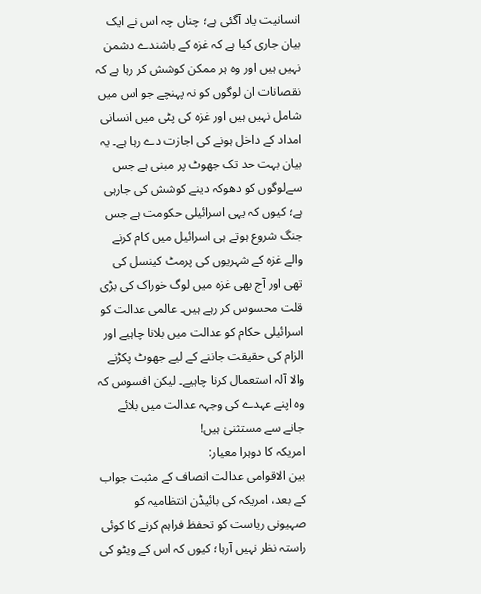انسانیت یاد آگئی ہے؛ چناں چہ اس نے ایک بیان جاری کیا ہے کہ غزہ کے باشندے دشمن نہیں ہیں اور وہ ہر ممکن کوشش کر رہا ہے کہ نقصانات ان لوگوں کو نہ پہنچے جو اس میں شامل نہیں ہیں اور غزہ کی پٹی میں انسانی امداد کے داخل ہونے کی اجازت دے رہا ہے۔ یہ بیان بہت حد تک جھوٹ پر مبنی ہے جس سےلوگوں کو دھوکہ دینے کوشش کی جارہی ہے؛ کیوں کہ یہی اسرائیلی حکومت ہے جس جنگ شروع ہوتے ہی اسرائیل میں کام کرنے والے غزہ کے شہریوں کی پرمٹ کینسل کی تھی اور آج بھی غزہ میں لوگ خوراک کی بڑی قلت محسوس کر رہے ہیں۔ عالمی عدالت کو اسرائیلی حکام کو عدالت میں بلانا چاہیے اور الزام کی حقیقت جاننے کے لیے جھوٹ پکڑنے والا آلہ استعمال کرنا چاہیے۔ لیکن افسوس کہ وہ اپنے عہدے کی وجہہ عدالت میں بلائے جانے سے مستثنیٰ ہیں!
امریکہ کا دوہرا معیار:
بین الاقوامی عدالت انصاف کے مثبت جواب کے بعد، امریکہ کی بائیڈن انتظامیہ کو صہیونی ریاست کو تحفظ فراہم کرنے کا کوئی راستہ نظر نہیں آرہا؛ کیوں کہ اس کے ویٹو کی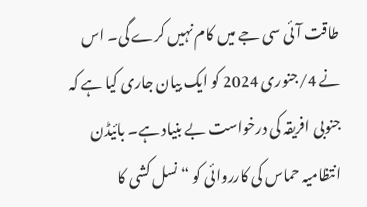طاقت آئی سی جے میں کام نہیں کرے گی۔ اس نے 4/جنوری 2024 کو ایک بیان جاری کیا ہے کہ جنوبی افریقہ کی درخواست بے بنیاد ہے۔ بائیڈن انتظامیہ حماس کی کارروائی کو “نسل کشی کا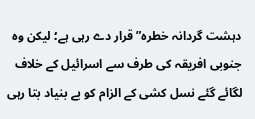دہشت گردانہ خطرہ” قرار دے رہی ہے؛ لیکن وہ جنوبی افریقہ کی طرف سے اسرائیل کے خلاف لگائے گئے نسل کشی کے الزام کو بے بنیاد بتا رہی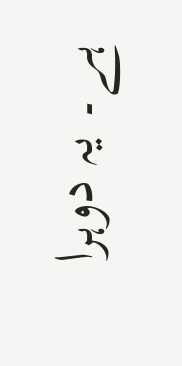ہے۔ یہ دوہرا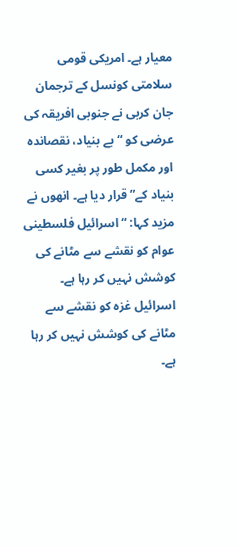معیار ہے۔ امریکی قومی سلامتی کونسل کے ترجمان جان کربی نے جنوبی افریقہ کی عرضی کو “بے بنیاد، نقصاندہ اور مکمل طور پر بغیر کسی بنیاد کے” قرار دیا ہے۔ انھوں نے مزید کہا: “اسرائیل فلسطینی عوام کو نقشے سے مٹانے کی کوشش نہیں کر رہا ہے۔ اسرائیل غزہ کو نقشے سے مٹانے کی کوشش نہیں کر رہا ہے۔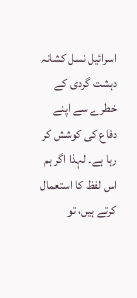اسرائیل نسل کشانہ دہشت گردی کے خطرے سے اپنے دفاع کی کوشش کر رہا ہے۔ لہذا اگر ہم اس لفظ کا استعمال کرتے ہیں، تو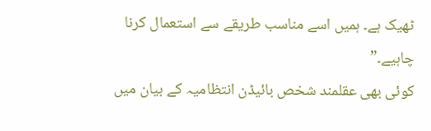ٹھیک ہے۔ ہمیں اسے مناسب طریقے سے استعمال کرنا چاہیے۔”
کوئی بھی عقلمند شخص بائیڈن انتظامیہ کے بیان میں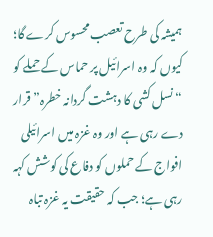ہمیشہ کی طرح تعصب محسوس کرے گا؛ کیوں کہ وہ اسرائیل پر حماس کے حملے کو “نسل کشی کا دہشت گردانہ خطرہ” قرار دے رہی ہے اور وہ غزہ میں اسرائیلی افواج کے حملوں کو دفاع کی کوشش کہہ رہی ہے؛ جب کہ حقیقت یہ غزہ تباہ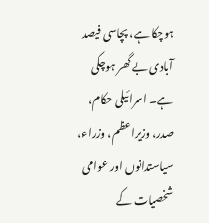ہوچکا ہے، پچاسی فیصد آبادی بے گھر ہوچکی ہے۔ اسرائیلی حکام، صدر، وزیراعظم، وزراء، سیاستدانوں اور عوامی شخصیات کے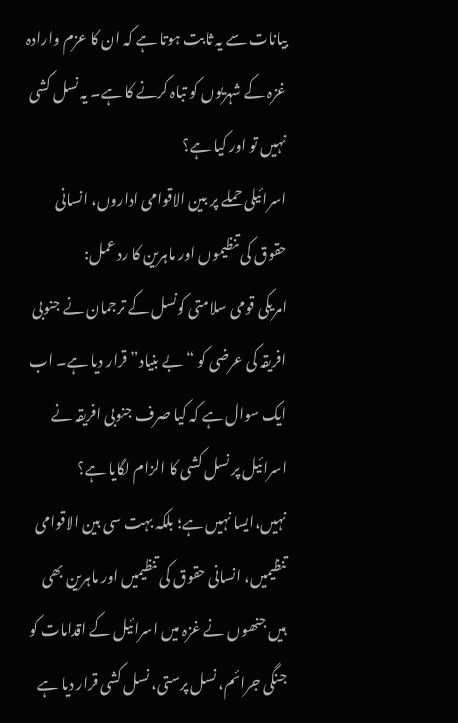بیانات سے یہ ثابت ہوتا ہے کہ ان کا عزم وارادہ غزہ کے شہریوں کو تباہ کرنے کا ہے۔ یہ نسل کشی نہیں تو اور کیا ہے؟
اسرائیلی حملے پر بین الاقوامی اداروں، انسانی حقوق کی تنظیموں اور ماہرین کا رد عمل:
امریکی قومی سلامتی کونسل کے ترجمان نے جنوبی افریقہ کی عرضی کو “بے بنیاد” قرار دیا ہے۔ اب ایک سوال ہے کہ کیا صرف جنوبی افریقہ نے اسرائیل پر نسل کشی کا الزام لگایا ہے؟ نہیں،ایسا نہیں ہے؛ بلکہ بہت سی بین الاقوامی تنظیمیں، انسانی حقوق کی تنظیمیں اور ماہرین بھی ہیں جنھوں نے غزہ میں اسرائیل کے اقدامات کو جنگی جرائم، نسل پرستی، نسل کشی قرار دیا ہے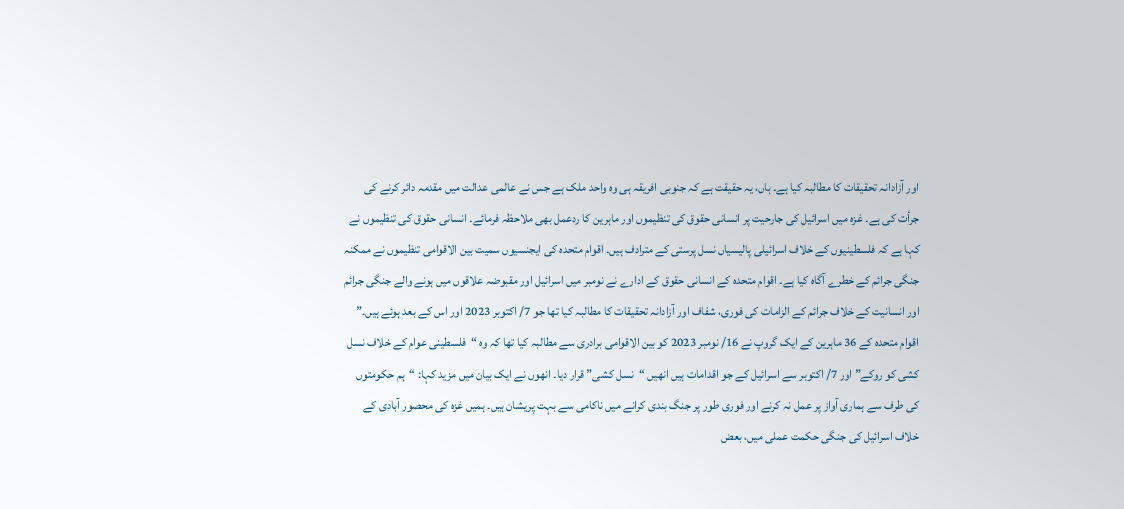اور آزادانہ تحقیقات کا مطالبہ کیا ہے۔ ہاں، یہ حقیقت ہے کہ جنوبی افریقہ ہی وہ واحد ملک ہے جس نے عالمی عدالت میں مقدمہ دائر کرنے کی جرأت کی ہے۔ غزہ میں اسرائیل کی جارحیت پر انسانی حقوق کی تنظیموں اور ماہرین کا ردعمل بھی ملاحظہ فرمائے۔ انسانی حقوق کی تنظیموں نے کہا ہے کہ فلسطینیوں کے خلاف اسرائیلی پالیسیاں نسل پرستی کے مترادف ہیں۔ اقوام متحدہ کی ایجنسیوں سمیت بین الاقوامی تنظیموں نے ممکنہ جنگی جرائم کے خطرے آگاہ کیا ہے۔ اقوام متحدہ کے انسانی حقوق کے ادارے نے نومبر میں اسرائیل اور مقبوضہ علاقوں میں ہونے والے جنگی جرائم اور انسانیت کے خلاف جرائم کے الزامات کی فوری، شفاف اور آزادانہ تحقیقات کا مطالبہ کیا تھا جو 7/ اکتوبر 2023 اور اس کے بعد ہوئے ہیں۔”
اقوام متحدہ کے 36 ماہرین کے ایک گروپ نے 16/ نومبر 2023 کو بین الاقوامی برادری سے مطالبہ کیا تھا کہ وہ “فلسطینی عوام کے خلاف نسل کشی کو روکے” اور 7/ اکتوبر سے اسرائیل کے جو اقدامات ہیں انھیں “نسل کشی” قرار دیا۔ انھوں نے ایک بیان میں مزید کہا: “ہم حکومتوں کی طرف سے ہماری آواز پر عمل نہ کرنے اور فوری طور پر جنگ بندی کرانے میں ناکامی سے بہت پریشان ہیں۔ ہمیں غزہ کی محصور آبادی کے خلاف اسرائیل کی جنگی حکمت عملی میں، بعض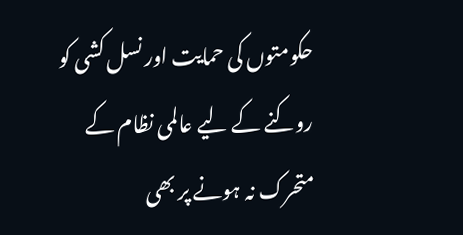حکومتوں کی حمایت اور نسل کشی کو روکنے کے لیے عالمی نظام کے متحرک نہ ہونے پر بھی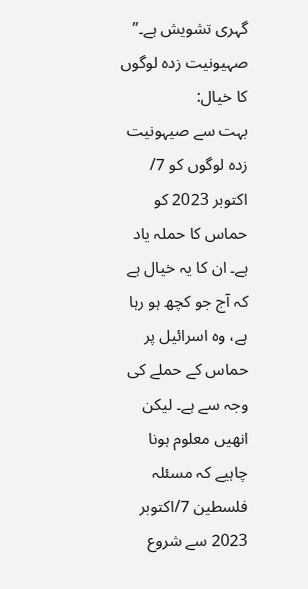گہری تشویش ہے۔”
صہیونیت زدہ لوگوں کا خیال:
بہت سے صیہونیت زدہ لوگوں کو 7/ اکتوبر 2023 کو حماس کا حملہ یاد ہے۔ ان کا یہ خیال ہے کہ آج جو کچھ ہو رہا ہے، وہ اسرائیل پر حماس کے حملے کی وجہ سے ہے۔ لیکن انھیں معلوم ہونا چاہیے کہ مسئلہ فلسطین 7/اکتوبر 2023 سے شروع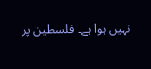نہیں ہوا ہے۔ فلسطین پر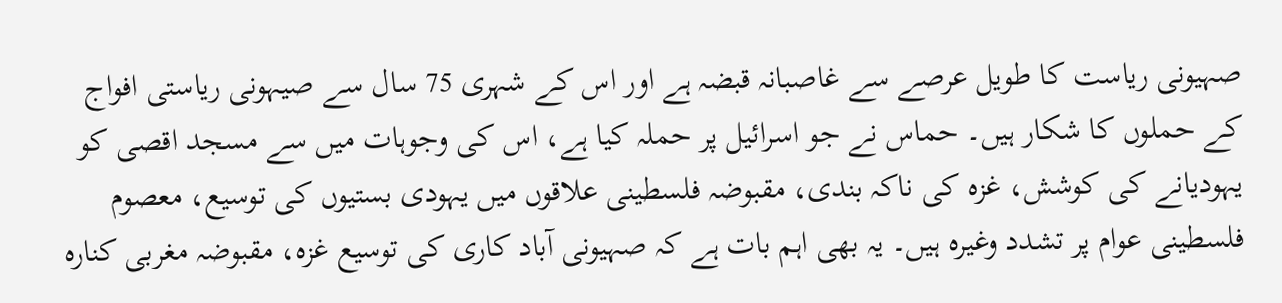صہیونی ریاست کا طویل عرصے سے غاصبانہ قبضہ ہے اور اس کے شہری 75 سال سے صیہونی ریاستی افواج کے حملوں کا شکار ہیں۔ حماس نے جو اسرائیل پر حملہ کیا ہے، اس کی وجوہات میں سے مسجد اقصی کو یہودیانے کی کوشش، غزہ کی ناکہ بندی، مقبوضہ فلسطینی علاقوں میں یہودی بستیوں کی توسیع، معصوم فلسطینی عوام پر تشدد وغیرہ ہیں۔ یہ بھی اہم بات ہے کہ صہیونی آباد کاری کی توسیع غزہ، مقبوضہ مغربی کنارہ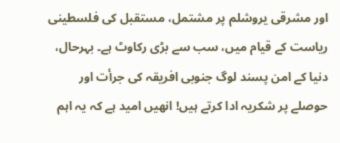اور مشرقی یروشلم پر مشتمل، مستقبل کی فلسطینی ریاست کے قیام میں، سب سے بڑی رکاوٹ ہے۔ بہرحال، دنیا کے امن پسند لوگ جنوبی افریقہ کی جرأت اور حوصلے پر شکریہ ادا کرتے ہیں! انھیں امید ہے کہ یہ اہم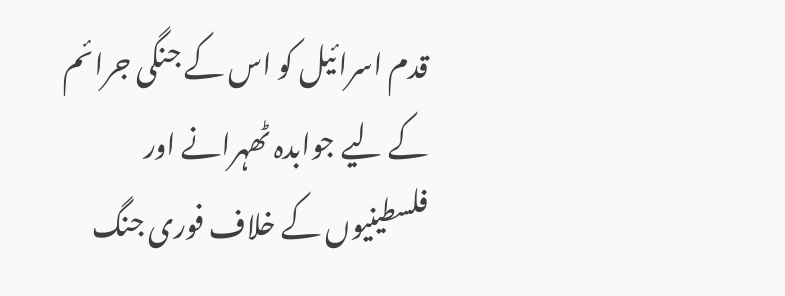قدم اسرائیل کو اس کے جنگی جرائم کے لیے جوابدہ ٹھہرانے اور فلسطینیوں کے خلاف فوری جنگ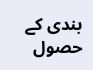بندی کے حصول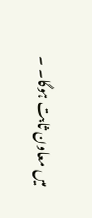میں معاون ثابت ہوگا۔ ۔